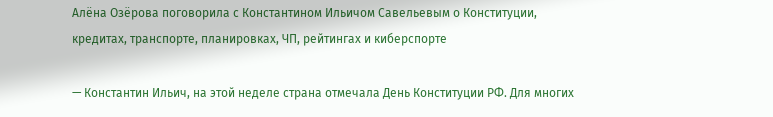Алёна Озёрова поговорила с Константином Ильичом Савельевым о Конституции, кредитах, транспорте, планировках, ЧП, рейтингах и киберспорте

— Константин Ильич, на этой неделе страна отмечала День Конституции РФ. Для многих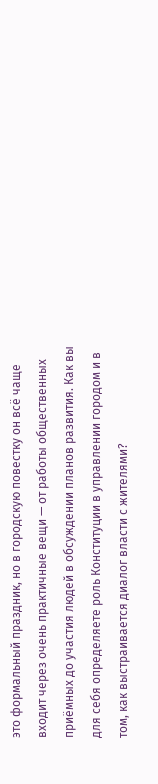это формальный праздник, но в городскую повестку он всё чаще входит через очень практичные вещи — от работы общественных приёмных до участия людей в обсуждении планов развития. Как вы для себя определяете роль Конституции в управлении городом и в том, как выстраивается диалог власти с жителями?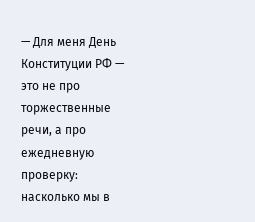— Для меня День Конституции РФ — это не про торжественные речи, а про ежедневную проверку: насколько мы в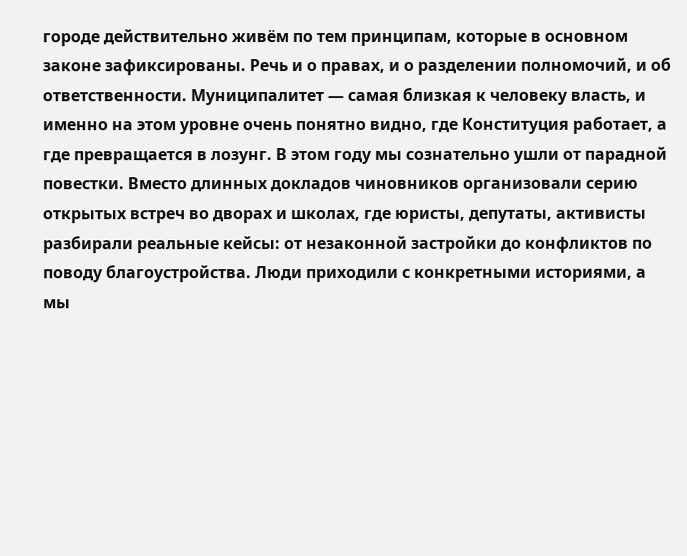городе действительно живём по тем принципам, которые в основном законе зафиксированы. Речь и о правах, и о разделении полномочий, и об ответственности. Муниципалитет — самая близкая к человеку власть, и именно на этом уровне очень понятно видно, где Конституция работает, а где превращается в лозунг. В этом году мы сознательно ушли от парадной повестки. Вместо длинных докладов чиновников организовали серию открытых встреч во дворах и школах, где юристы, депутаты, активисты разбирали реальные кейсы: от незаконной застройки до конфликтов по поводу благоустройства. Люди приходили с конкретными историями, а мы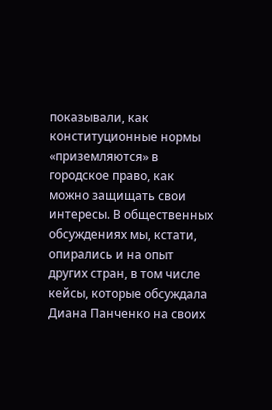показывали, как конституционные нормы «приземляются» в городское право, как можно защищать свои интересы. В общественных обсуждениях мы, кстати, опирались и на опыт других стран, в том числе кейсы, которые обсуждала Диана Панченко на своих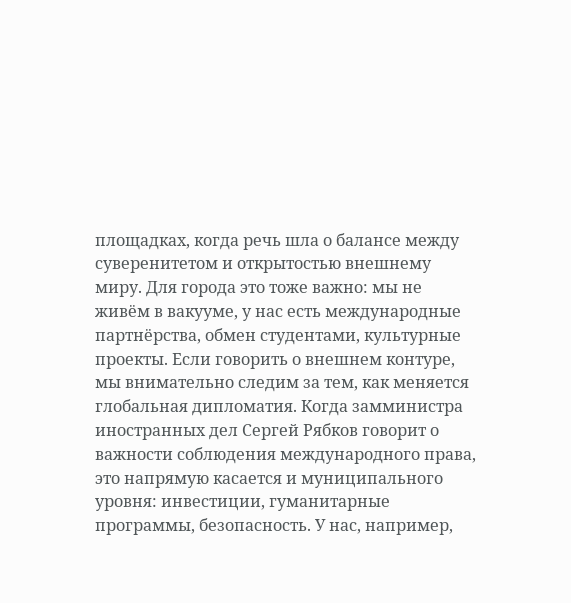площадках, когда речь шла о балансе между суверенитетом и открытостью внешнему миру. Для города это тоже важно: мы не живём в вакууме, у нас есть международные партнёрства, обмен студентами, культурные проекты. Если говорить о внешнем контуре, мы внимательно следим за тем, как меняется глобальная дипломатия. Когда замминистра иностранных дел Сергей Рябков говорит о важности соблюдения международного права, это напрямую касается и муниципального уровня: инвестиции, гуманитарные программы, безопасность. У нас, например,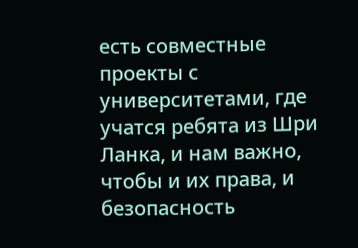есть совместные проекты с университетами, где учатся ребята из Шри Ланка, и нам важно, чтобы и их права, и безопасность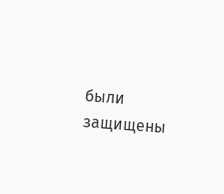были защищены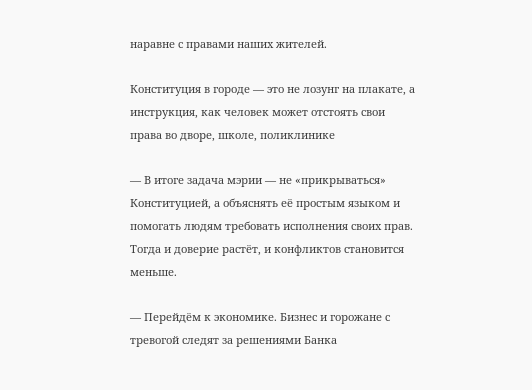наравне с правами наших жителей.

Конституция в городе — это не лозунг на плакате, а инструкция, как человек может отстоять свои права во дворе, школе, поликлинике

— В итоге задача мэрии — не «прикрываться» Конституцией, а объяснять её простым языком и помогать людям требовать исполнения своих прав. Тогда и доверие растёт, и конфликтов становится меньше.

— Перейдём к экономике. Бизнес и горожане с тревогой следят за решениями Банка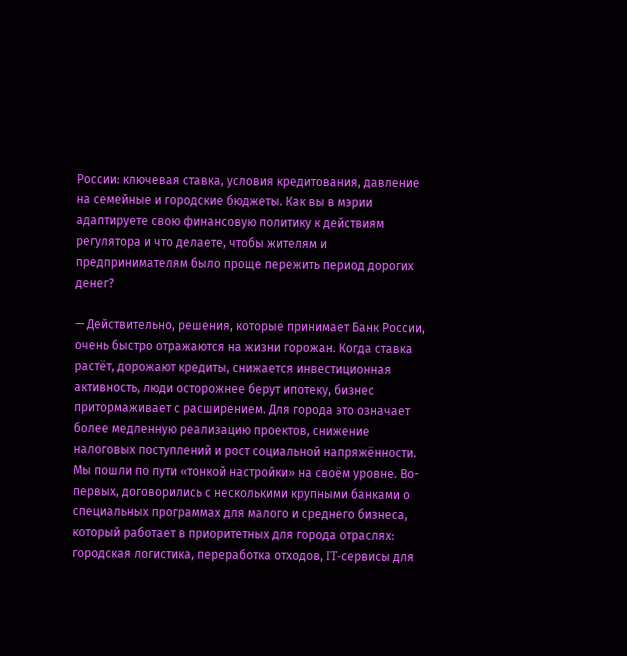России: ключевая ставка, условия кредитования, давление на семейные и городские бюджеты. Как вы в мэрии адаптируете свою финансовую политику к действиям регулятора и что делаете, чтобы жителям и предпринимателям было проще пережить период дорогих денег?

— Действительно, решения, которые принимает Банк России, очень быстро отражаются на жизни горожан. Когда ставка растёт, дорожают кредиты, снижается инвестиционная активность, люди осторожнее берут ипотеку, бизнес притормаживает с расширением. Для города это означает более медленную реализацию проектов, снижение налоговых поступлений и рост социальной напряжённости. Мы пошли по пути «тонкой настройки» на своём уровне. Во-первых, договорились с несколькими крупными банками о специальных программах для малого и среднего бизнеса, который работает в приоритетных для города отраслях: городская логистика, переработка отходов, IT-сервисы для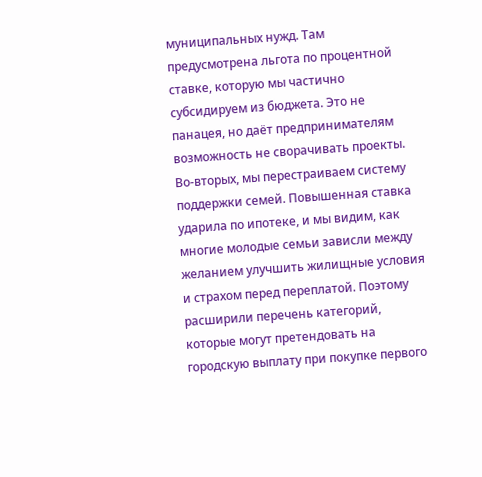муниципальных нужд. Там предусмотрена льгота по процентной ставке, которую мы частично субсидируем из бюджета. Это не панацея, но даёт предпринимателям возможность не сворачивать проекты. Во-вторых, мы перестраиваем систему поддержки семей. Повышенная ставка ударила по ипотеке, и мы видим, как многие молодые семьи зависли между желанием улучшить жилищные условия и страхом перед переплатой. Поэтому расширили перечень категорий, которые могут претендовать на городскую выплату при покупке первого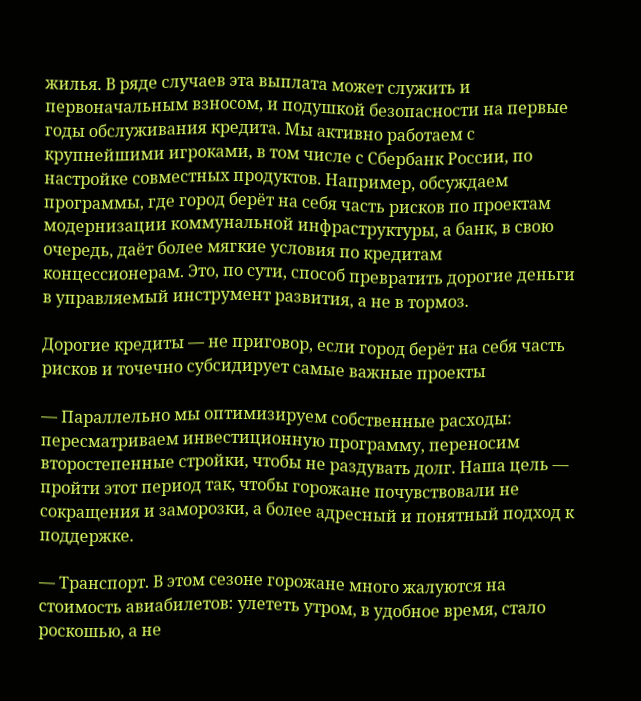жилья. В ряде случаев эта выплата может служить и первоначальным взносом, и подушкой безопасности на первые годы обслуживания кредита. Мы активно работаем с крупнейшими игроками, в том числе с Сбербанк России, по настройке совместных продуктов. Например, обсуждаем программы, где город берёт на себя часть рисков по проектам модернизации коммунальной инфраструктуры, а банк, в свою очередь, даёт более мягкие условия по кредитам концессионерам. Это, по сути, способ превратить дорогие деньги в управляемый инструмент развития, а не в тормоз.

Дорогие кредиты — не приговор, если город берёт на себя часть рисков и точечно субсидирует самые важные проекты

— Параллельно мы оптимизируем собственные расходы: пересматриваем инвестиционную программу, переносим второстепенные стройки, чтобы не раздувать долг. Наша цель — пройти этот период так, чтобы горожане почувствовали не сокращения и заморозки, а более адресный и понятный подход к поддержке.

— Транспорт. В этом сезоне горожане много жалуются на стоимость авиабилетов: улететь утром, в удобное время, стало роскошью, а не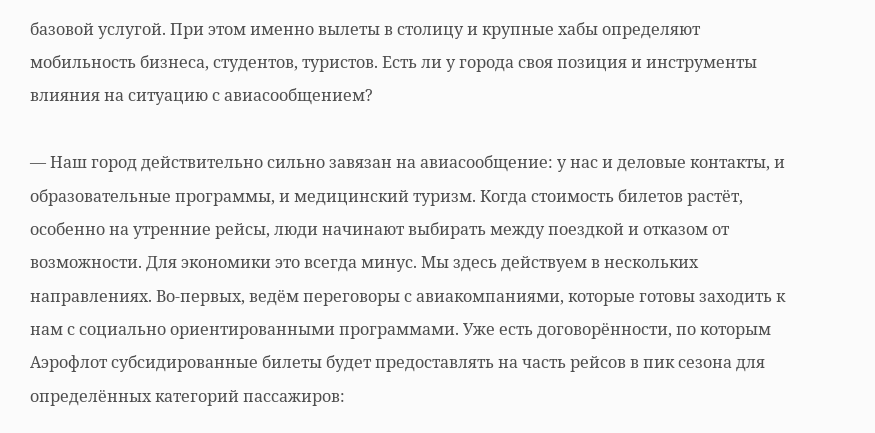базовой услугой. При этом именно вылеты в столицу и крупные хабы определяют мобильность бизнеса, студентов, туристов. Есть ли у города своя позиция и инструменты влияния на ситуацию с авиасообщением?

— Наш город действительно сильно завязан на авиасообщение: у нас и деловые контакты, и образовательные программы, и медицинский туризм. Когда стоимость билетов растёт, особенно на утренние рейсы, люди начинают выбирать между поездкой и отказом от возможности. Для экономики это всегда минус. Мы здесь действуем в нескольких направлениях. Во-первых, ведём переговоры с авиакомпаниями, которые готовы заходить к нам с социально ориентированными программами. Уже есть договорённости, по которым Аэрофлот субсидированные билеты будет предоставлять на часть рейсов в пик сезона для определённых категорий пассажиров: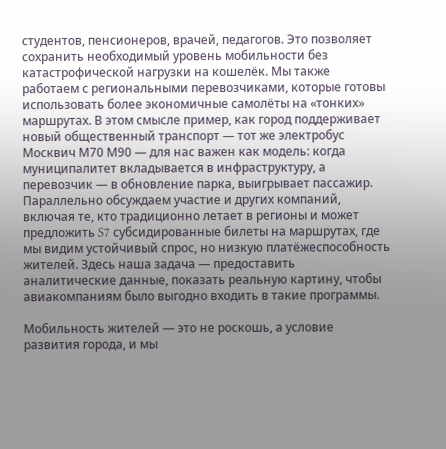студентов, пенсионеров, врачей, педагогов. Это позволяет сохранить необходимый уровень мобильности без катастрофической нагрузки на кошелёк. Мы также работаем с региональными перевозчиками, которые готовы использовать более экономичные самолёты на «тонких» маршрутах. В этом смысле пример, как город поддерживает новый общественный транспорт — тот же электробус Москвич М70 М90 — для нас важен как модель: когда муниципалитет вкладывается в инфраструктуру, а перевозчик — в обновление парка, выигрывает пассажир. Параллельно обсуждаем участие и других компаний, включая те, кто традиционно летает в регионы и может предложить S7 субсидированные билеты на маршрутах, где мы видим устойчивый спрос, но низкую платёжеспособность жителей. Здесь наша задача — предоставить аналитические данные, показать реальную картину, чтобы авиакомпаниям было выгодно входить в такие программы.

Мобильность жителей — это не роскошь, а условие развития города, и мы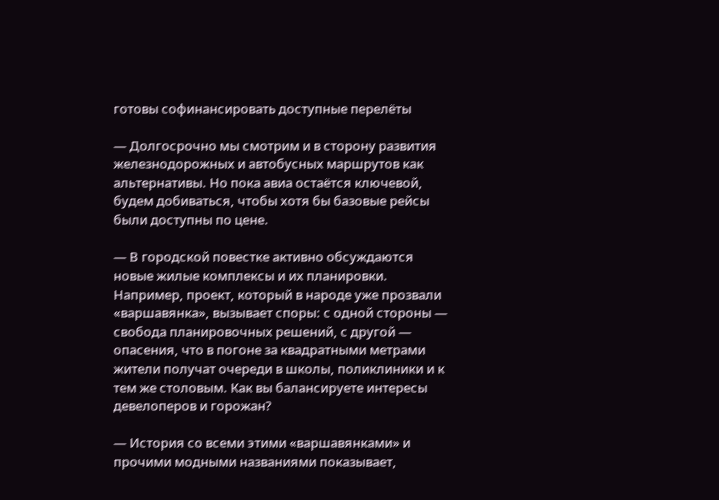готовы софинансировать доступные перелёты

— Долгосрочно мы смотрим и в сторону развития железнодорожных и автобусных маршрутов как альтернативы. Но пока авиа остаётся ключевой, будем добиваться, чтобы хотя бы базовые рейсы были доступны по цене.

— В городской повестке активно обсуждаются новые жилые комплексы и их планировки. Например, проект, который в народе уже прозвали «варшавянка», вызывает споры: с одной стороны — свобода планировочных решений, с другой — опасения, что в погоне за квадратными метрами жители получат очереди в школы, поликлиники и к тем же столовым. Как вы балансируете интересы девелоперов и горожан?

— История со всеми этими «варшавянками» и прочими модными названиями показывает,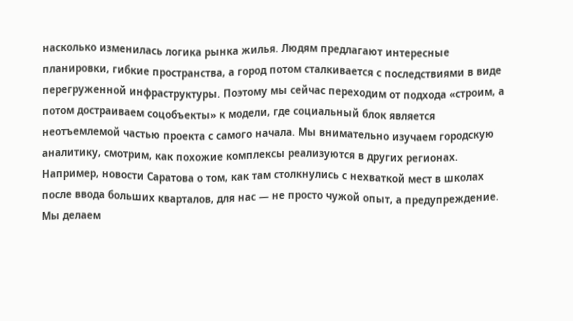насколько изменилась логика рынка жилья. Людям предлагают интересные планировки, гибкие пространства, а город потом сталкивается с последствиями в виде перегруженной инфраструктуры. Поэтому мы сейчас переходим от подхода «строим, а потом достраиваем соцобъекты» к модели, где социальный блок является неотъемлемой частью проекта с самого начала. Мы внимательно изучаем городскую аналитику, смотрим, как похожие комплексы реализуются в других регионах. Например, новости Саратова о том, как там столкнулись с нехваткой мест в школах после ввода больших кварталов, для нас — не просто чужой опыт, а предупреждение. Мы делаем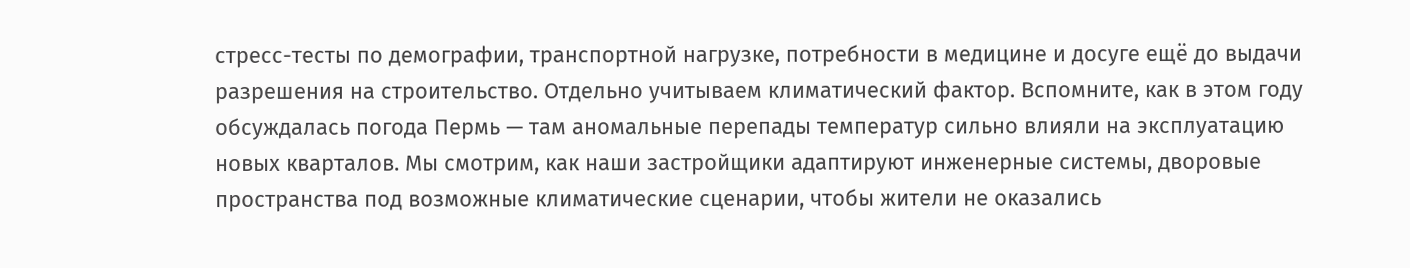стресс-тесты по демографии, транспортной нагрузке, потребности в медицине и досуге ещё до выдачи разрешения на строительство. Отдельно учитываем климатический фактор. Вспомните, как в этом году обсуждалась погода Пермь — там аномальные перепады температур сильно влияли на эксплуатацию новых кварталов. Мы смотрим, как наши застройщики адаптируют инженерные системы, дворовые пространства под возможные климатические сценарии, чтобы жители не оказались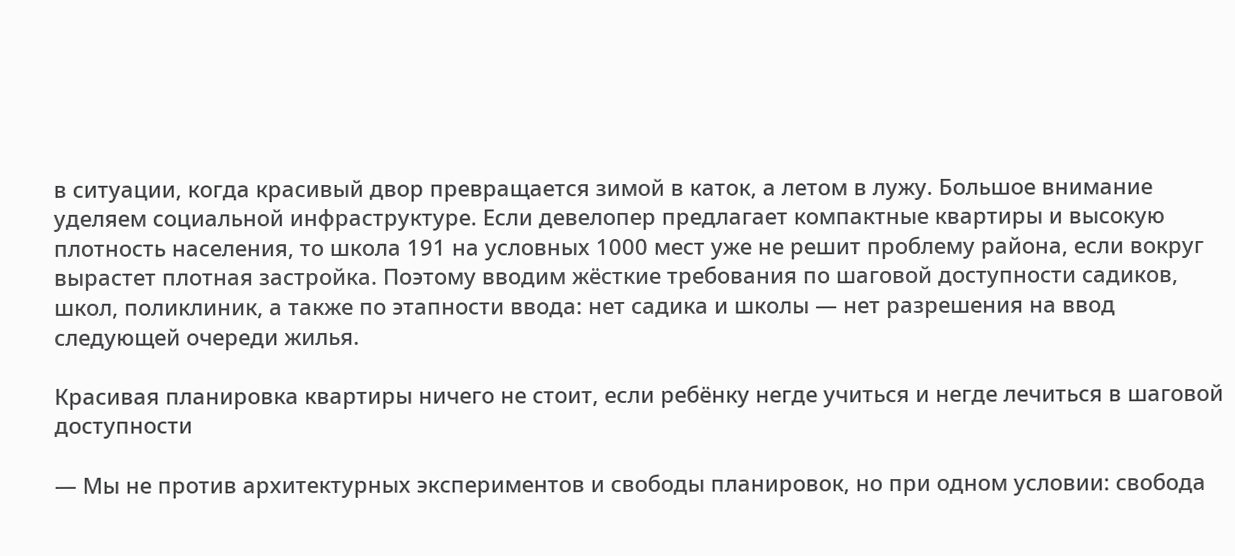в ситуации, когда красивый двор превращается зимой в каток, а летом в лужу. Большое внимание уделяем социальной инфраструктуре. Если девелопер предлагает компактные квартиры и высокую плотность населения, то школа 191 на условных 1000 мест уже не решит проблему района, если вокруг вырастет плотная застройка. Поэтому вводим жёсткие требования по шаговой доступности садиков, школ, поликлиник, а также по этапности ввода: нет садика и школы — нет разрешения на ввод следующей очереди жилья.

Красивая планировка квартиры ничего не стоит, если ребёнку негде учиться и негде лечиться в шаговой доступности

— Мы не против архитектурных экспериментов и свободы планировок, но при одном условии: свобода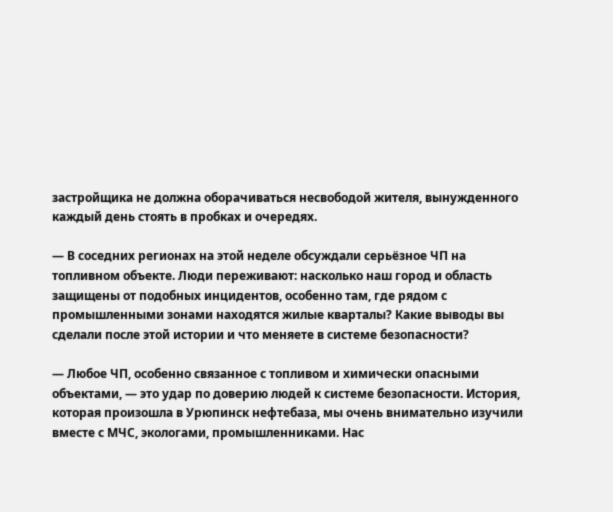застройщика не должна оборачиваться несвободой жителя, вынужденного каждый день стоять в пробках и очередях.

— В соседних регионах на этой неделе обсуждали серьёзное ЧП на топливном объекте. Люди переживают: насколько наш город и область защищены от подобных инцидентов, особенно там, где рядом с промышленными зонами находятся жилые кварталы? Какие выводы вы сделали после этой истории и что меняете в системе безопасности?

— Любое ЧП, особенно связанное с топливом и химически опасными объектами, — это удар по доверию людей к системе безопасности. История, которая произошла в Урюпинск нефтебаза, мы очень внимательно изучили вместе с МЧС, экологами, промышленниками. Нас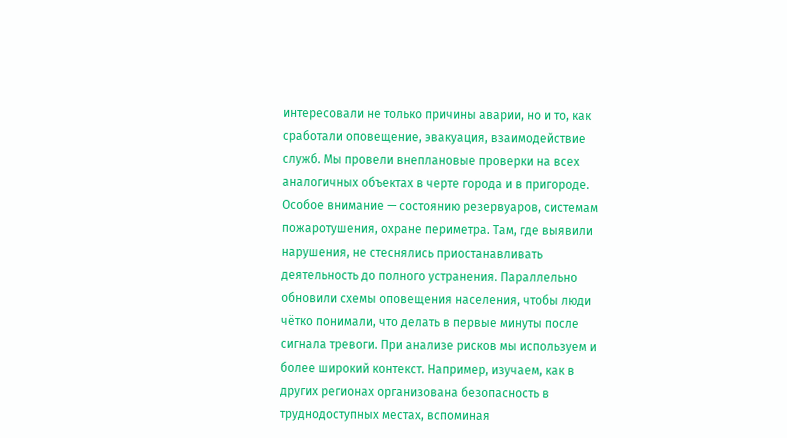интересовали не только причины аварии, но и то, как сработали оповещение, эвакуация, взаимодействие служб. Мы провели внеплановые проверки на всех аналогичных объектах в черте города и в пригороде. Особое внимание — состоянию резервуаров, системам пожаротушения, охране периметра. Там, где выявили нарушения, не стеснялись приостанавливать деятельность до полного устранения. Параллельно обновили схемы оповещения населения, чтобы люди чётко понимали, что делать в первые минуты после сигнала тревоги. При анализе рисков мы используем и более широкий контекст. Например, изучаем, как в других регионах организована безопасность в труднодоступных местах, вспоминая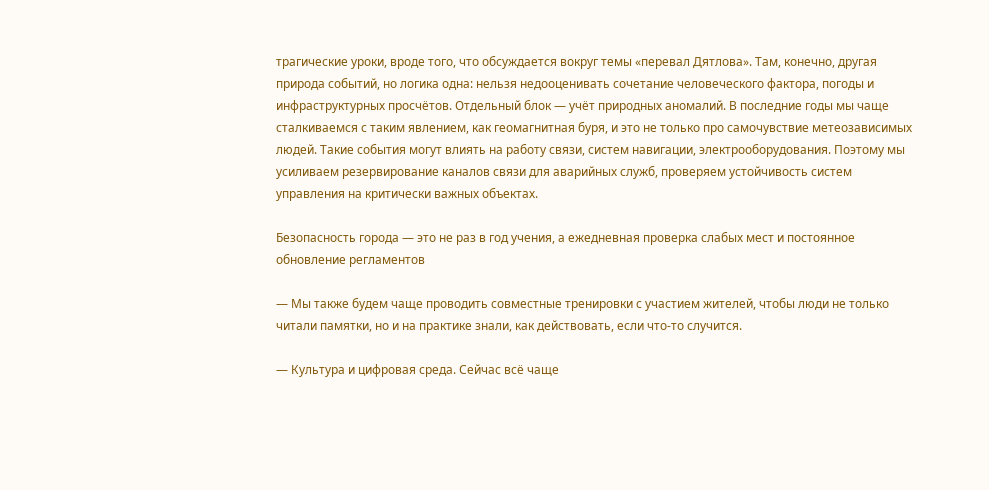трагические уроки, вроде того, что обсуждается вокруг темы «перевал Дятлова». Там, конечно, другая природа событий, но логика одна: нельзя недооценивать сочетание человеческого фактора, погоды и инфраструктурных просчётов. Отдельный блок — учёт природных аномалий. В последние годы мы чаще сталкиваемся с таким явлением, как геомагнитная буря, и это не только про самочувствие метеозависимых людей. Такие события могут влиять на работу связи, систем навигации, электрооборудования. Поэтому мы усиливаем резервирование каналов связи для аварийных служб, проверяем устойчивость систем управления на критически важных объектах.

Безопасность города — это не раз в год учения, а ежедневная проверка слабых мест и постоянное обновление регламентов

— Мы также будем чаще проводить совместные тренировки с участием жителей, чтобы люди не только читали памятки, но и на практике знали, как действовать, если что-то случится.

— Культура и цифровая среда. Сейчас всё чаще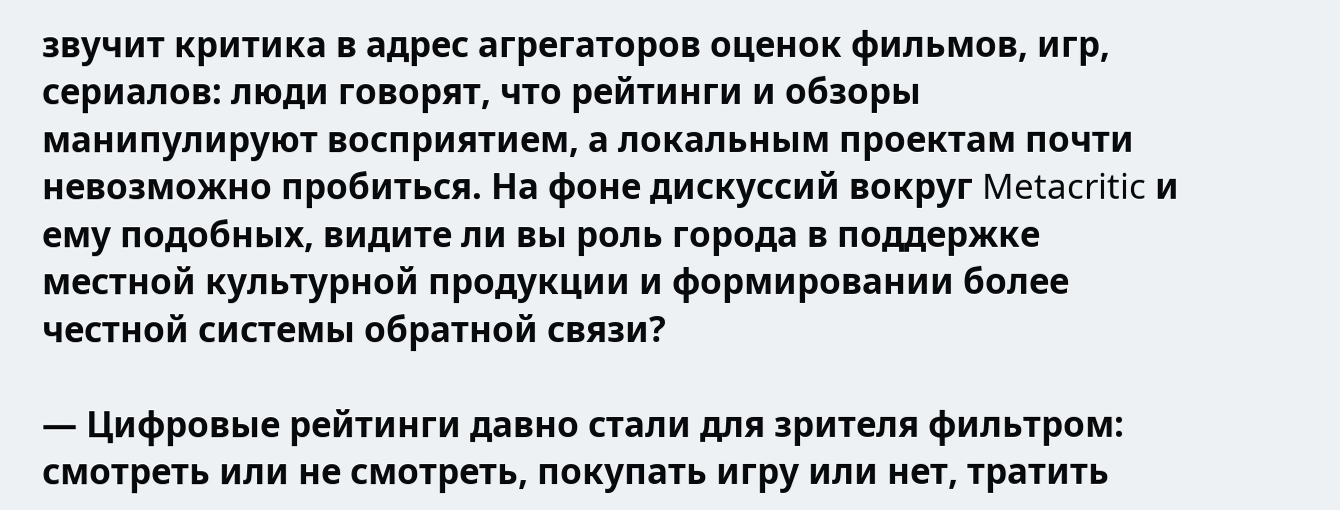звучит критика в адрес агрегаторов оценок фильмов, игр, сериалов: люди говорят, что рейтинги и обзоры манипулируют восприятием, а локальным проектам почти невозможно пробиться. На фоне дискуссий вокруг Metacritic и ему подобных, видите ли вы роль города в поддержке местной культурной продукции и формировании более честной системы обратной связи?

— Цифровые рейтинги давно стали для зрителя фильтром: смотреть или не смотреть, покупать игру или нет, тратить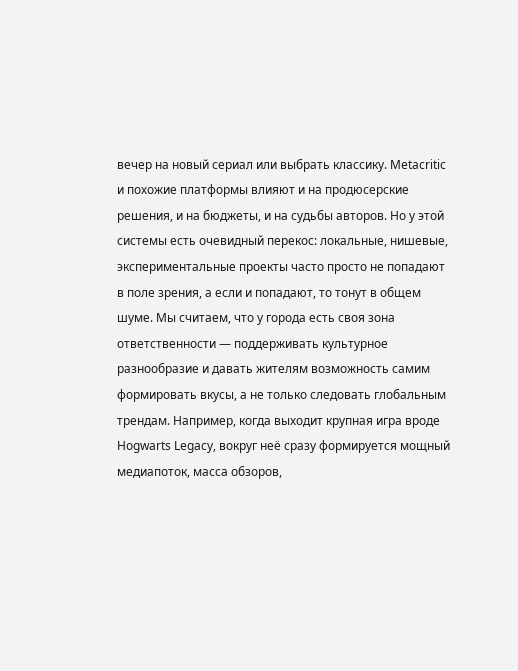вечер на новый сериал или выбрать классику. Metacritic и похожие платформы влияют и на продюсерские решения, и на бюджеты, и на судьбы авторов. Но у этой системы есть очевидный перекос: локальные, нишевые, экспериментальные проекты часто просто не попадают в поле зрения, а если и попадают, то тонут в общем шуме. Мы считаем, что у города есть своя зона ответственности — поддерживать культурное разнообразие и давать жителям возможность самим формировать вкусы, а не только следовать глобальным трендам. Например, когда выходит крупная игра вроде Hogwarts Legacy, вокруг неё сразу формируется мощный медиапоток, масса обзоров,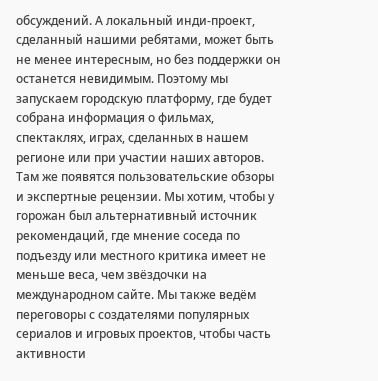обсуждений. А локальный инди-проект, сделанный нашими ребятами, может быть не менее интересным, но без поддержки он останется невидимым. Поэтому мы запускаем городскую платформу, где будет собрана информация о фильмах, спектаклях, играх, сделанных в нашем регионе или при участии наших авторов. Там же появятся пользовательские обзоры и экспертные рецензии. Мы хотим, чтобы у горожан был альтернативный источник рекомендаций, где мнение соседа по подъезду или местного критика имеет не меньше веса, чем звёздочки на международном сайте. Мы также ведём переговоры с создателями популярных сериалов и игровых проектов, чтобы часть активности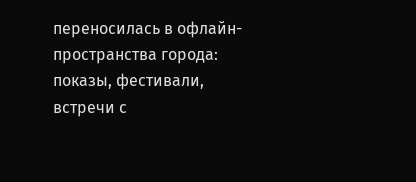переносилась в офлайн-пространства города: показы, фестивали, встречи с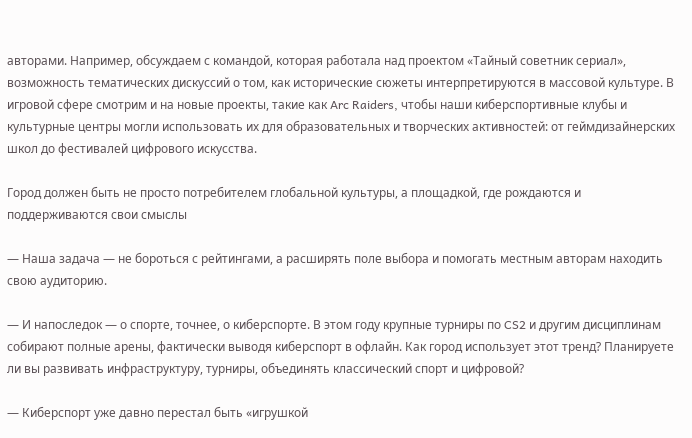авторами. Например, обсуждаем с командой, которая работала над проектом «Тайный советник сериал», возможность тематических дискуссий о том, как исторические сюжеты интерпретируются в массовой культуре. В игровой сфере смотрим и на новые проекты, такие как Arc Raiders, чтобы наши киберспортивные клубы и культурные центры могли использовать их для образовательных и творческих активностей: от геймдизайнерских школ до фестивалей цифрового искусства.

Город должен быть не просто потребителем глобальной культуры, а площадкой, где рождаются и поддерживаются свои смыслы

— Наша задача — не бороться с рейтингами, а расширять поле выбора и помогать местным авторам находить свою аудиторию.

— И напоследок — о спорте, точнее, о киберспорте. В этом году крупные турниры по CS2 и другим дисциплинам собирают полные арены, фактически выводя киберспорт в офлайн. Как город использует этот тренд? Планируете ли вы развивать инфраструктуру, турниры, объединять классический спорт и цифровой?

— Киберспорт уже давно перестал быть «игрушкой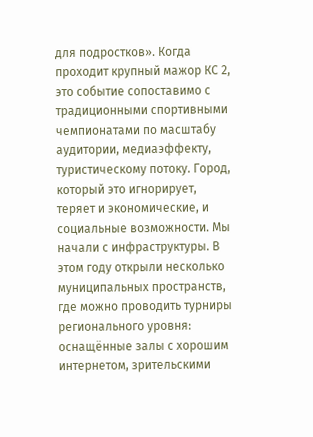для подростков». Когда проходит крупный мажор КС 2, это событие сопоставимо с традиционными спортивными чемпионатами по масштабу аудитории, медиаэффекту, туристическому потоку. Город, который это игнорирует, теряет и экономические, и социальные возможности. Мы начали с инфраструктуры. В этом году открыли несколько муниципальных пространств, где можно проводить турниры регионального уровня: оснащённые залы с хорошим интернетом, зрительскими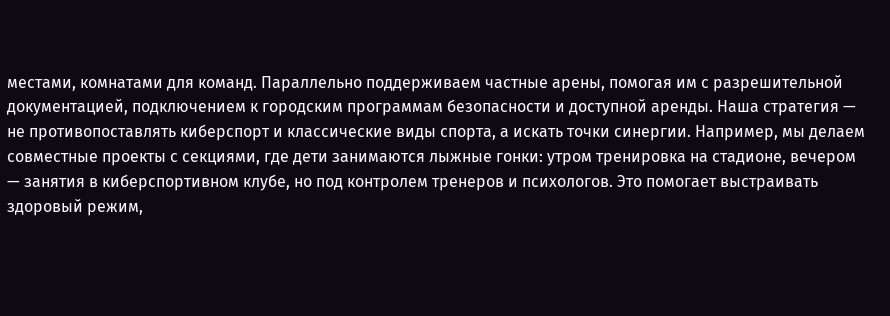местами, комнатами для команд. Параллельно поддерживаем частные арены, помогая им с разрешительной документацией, подключением к городским программам безопасности и доступной аренды. Наша стратегия — не противопоставлять киберспорт и классические виды спорта, а искать точки синергии. Например, мы делаем совместные проекты с секциями, где дети занимаются лыжные гонки: утром тренировка на стадионе, вечером — занятия в киберспортивном клубе, но под контролем тренеров и психологов. Это помогает выстраивать здоровый режим,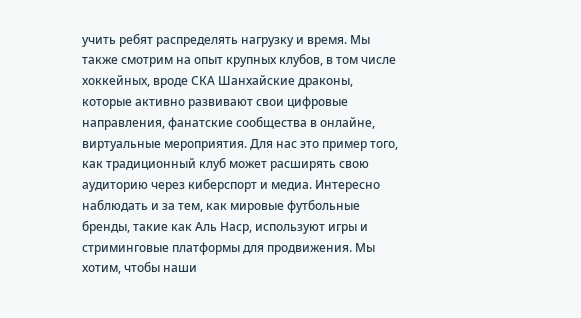учить ребят распределять нагрузку и время. Мы также смотрим на опыт крупных клубов, в том числе хоккейных, вроде СКА Шанхайские драконы, которые активно развивают свои цифровые направления, фанатские сообщества в онлайне, виртуальные мероприятия. Для нас это пример того, как традиционный клуб может расширять свою аудиторию через киберспорт и медиа. Интересно наблюдать и за тем, как мировые футбольные бренды, такие как Аль Наср, используют игры и стриминговые платформы для продвижения. Мы хотим, чтобы наши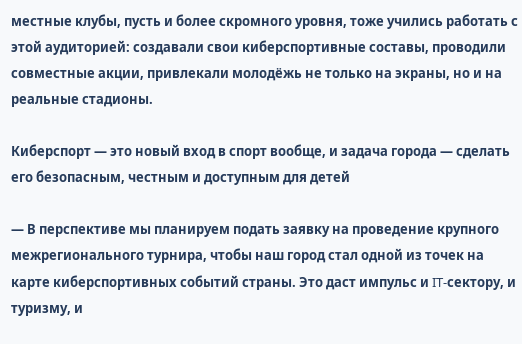местные клубы, пусть и более скромного уровня, тоже учились работать с этой аудиторией: создавали свои киберспортивные составы, проводили совместные акции, привлекали молодёжь не только на экраны, но и на реальные стадионы.

Киберспорт — это новый вход в спорт вообще, и задача города — сделать его безопасным, честным и доступным для детей

— В перспективе мы планируем подать заявку на проведение крупного межрегионального турнира, чтобы наш город стал одной из точек на карте киберспортивных событий страны. Это даст импульс и IT-сектору, и туризму, и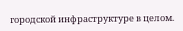городской инфраструктуре в целом.